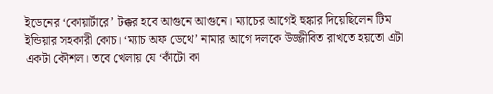ইডেনের ‘কোয়ার্টারে’ টক্কর হবে আগুনে আগুনে। ম্যাচের আগেই হুঙ্কার দিয়েছিলেন টিম ইন্ডিয়ার সহকারী কোচ। ‘ম্যাচ অফ ডেথে’ নামার আগে দলকে উজ্জীবিত রাখতে হয়তো এটা একটা কৌশল। তবে খেলায় যে ‘কাঁটো কা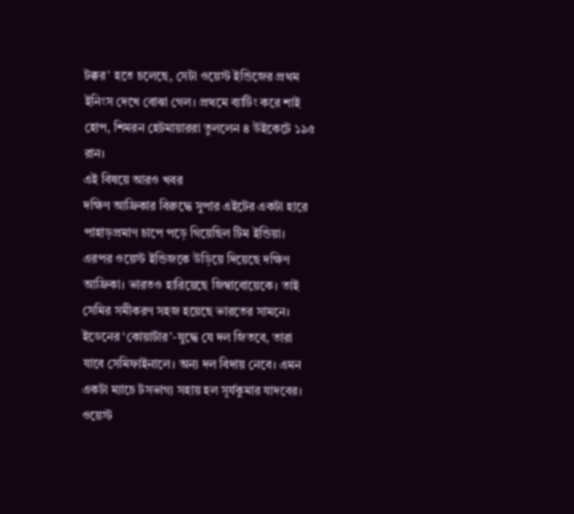টক্কর’ হতে চলেছে, সেটা ওয়েস্ট ইন্ডিজের প্রথম ইনিংস দেখে বোঝা গেল। প্রথমে ব্যাটিং করে শাই হোপ, শিমরন হেটমায়াররা তুললেন ৪ উইকেটে ১৯৫ রান।
এই বিষয়ে আরও খবর
দক্ষিণ আফ্রিকার বিরুদ্ধে সুপার এইটের একটা হারে পাহাড়প্রমাণ চাপে পড়ে গিয়েছিল টিম ইন্ডিয়া। এরপর ওয়েস্ট ইন্ডিজকে উড়িয়ে দিয়েছে দক্ষিণ আফ্রিকা। ভারতও হারিয়েছে জিম্বাবোয়েকে। তাই সেমির সমীকরণ সহজ হয়েছে ভারতের সামনে। ইডেনের ‘কোয়ার্টার’-যুদ্ধে যে দল জিতবে, তারা যাবে সেমিফাইনালে। অন্য দল বিদায় নেবে। এমন একটা ম্যাচে টসভাগ্য সহায় হল সূর্যকুমার যাদবের। ওয়েস্ট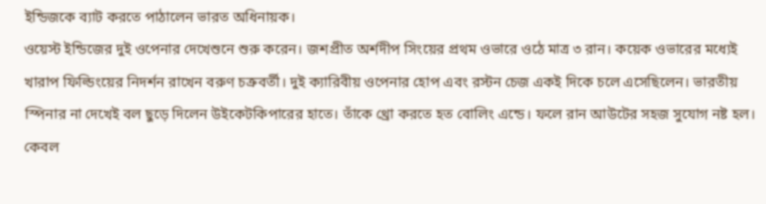ইন্ডিজকে ব্যাট করতে পাঠালেন ভারত অধিনায়ক।
ওয়েস্ট ইন্ডিজের দুই ওপেনার দেখেশুনে শুরু করেন। জশপ্রীত অর্শদীপ সিংয়ের প্রথম ওভারে ওঠে মাত্র ৩ রান। কয়েক ওভারের মধ্যেই খারাপ ফিল্ডিংয়ের নিদর্শন রাখেন বরুণ চক্রবর্তী। দুই ক্যারিবীয় ওপেনার হোপ এবং রস্টন চেজ একই দিকে চলে এসেছিলেন। ভারতীয় স্পিনার না দেখেই বল ছুড়ে দিলেন উইকেটকিপারের হাতে। তাঁকে থ্রো করতে হত বোলিং এন্ডে। ফলে রান আউটের সহজ সুযোগ নষ্ট হল। কেবল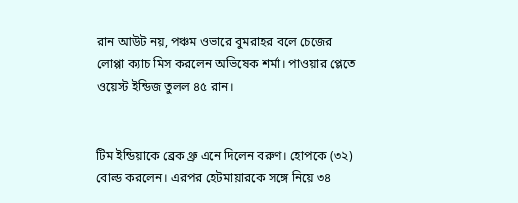রান আউট নয়, পঞ্চম ওভারে বুমরাহর বলে চেজের লোপ্পা ক্যাচ মিস করলেন অভিষেক শর্মা। পাওয়ার প্লেতে ওয়েস্ট ইন্ডিজ তুলল ৪৫ রান।


টিম ইন্ডিয়াকে ব্রেক থ্রু এনে দিলেন বরুণ। হোপকে (৩২) বোল্ড করলেন। এরপর হেটমায়ারকে সঙ্গে নিয়ে ৩৪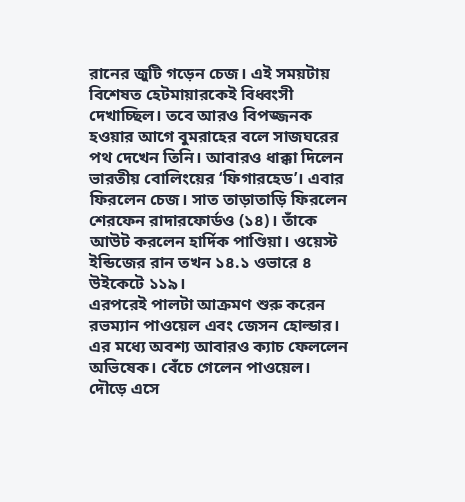রানের জুটি গড়েন চেজ। এই সময়টায় বিশেষত হেটমায়ারকেই বিধ্বংসী দেখাচ্ছিল। তবে আরও বিপজ্জনক হওয়ার আগে বুমরাহের বলে সাজঘরের পথ দেখেন তিনি। আবারও ধাক্কা দিলেন ভারতীয় বোলিংয়ের ‘ফিগারহেড’। এবার ফিরলেন চেজ। সাত তাড়াতাড়ি ফিরলেন শেরফেন রাদারফোর্ডও (১৪)। তাঁকে আউট করলেন হার্দিক পাণ্ডিয়া। ওয়েস্ট ইন্ডিজের রান তখন ১৪.১ ওভারে ৪ উইকেটে ১১৯।
এরপরেই পালটা আক্রমণ শুরু করেন রভম্যান পাওয়েল এবং জেসন হোল্ডার। এর মধ্যে অবশ্য আবারও ক্যাচ ফেললেন অভিষেক। বেঁচে গেলেন পাওয়েল। দৌড়ে এসে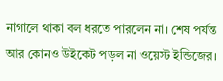নাগালে থাকা বল ধরতে পারলেন না। শেষ পর্যন্ত আর কোনও উইকেট পড়ল না ওয়েস্ট ইন্ডিজের।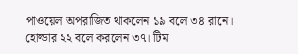পাওয়েল অপরাজিত থাকলেন ১৯ বলে ৩৪ রানে। হোল্ডার ২২ বলে করলেন ৩৭। টিম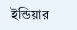ইন্ডিয়ার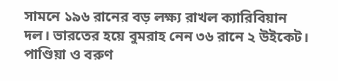সামনে ১৯৬ রানের বড় লক্ষ্য রাখল ক্যারিবিয়ান দল। ভারতের হয়ে বুমরাহ নেন ৩৬ রানে ২ উইকেট। পাণ্ডিয়া ও বরুণ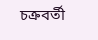চক্রবর্তী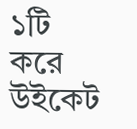১টি করে উইকেট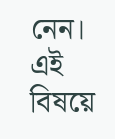নেন।
এই বিষয়ে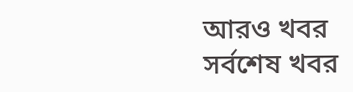আরও খবর
সর্বশেষ খবর